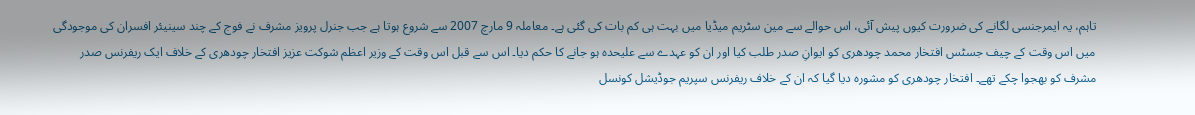تاہم، یہ ایمرجنسی لگانے کی ضرورت کیوں پیش آئی، اس حوالے سے مین سٹریم میڈیا میں بہت ہی کم بات کی گئی ہے۔ معاملہ 9 مارچ 2007 سے شروع ہوتا ہے جب جنرل پرویز مشرف نے فوج کے چند سینیئر افسران کی موجودگی میں اس وقت کے چیف جسٹس افتخار محمد چودھری کو ایوانِ صدر طلب کیا اور ان کو عہدے سے علیحدہ ہو جانے کا حکم دیا۔ اس سے قبل اس وقت کے وزیر اعظم شوکت عزیز افتخار چودھری کے خلاف ایک ریفرنس صدر مشرف کو بھجوا چکے تھے۔ افتخار چودھری کو مشورہ دیا گیا کہ ان کے خلاف ریفرنس سپریم جوڈیشل کونسل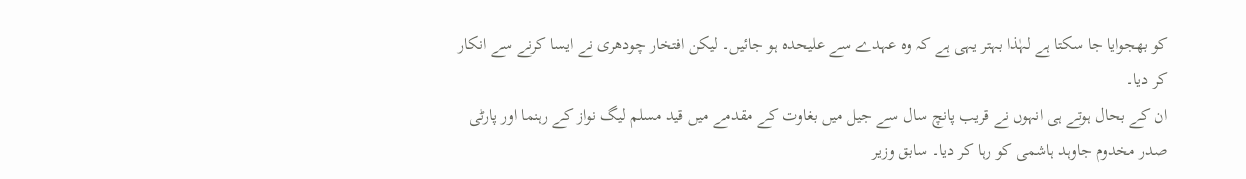کو بھجوایا جا سکتا ہے لہٰذا بہتر یہی ہے کہ وہ عہدے سے علیحدہ ہو جائیں۔ لیکن افتخار چودھری نے ایسا کرنے سے انکار کر دیا۔
ان کے بحال ہوتے ہی انہوں نے قریب پانچ سال سے جیل میں بغاوت کے مقدمے میں قید مسلم لیگ نواز کے رہنما اور پارٹی صدر مخدوم جاوہد ہاشمی کو رہا کر دیا۔ سابق وزیر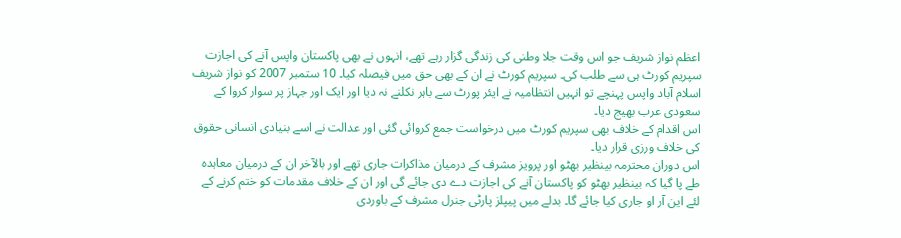اعظم نواز شریف جو اس وقت جلا وطنی کی زندگی گزار رہے تھے، انہوں نے بھی پاکستان واپس آنے کی اجازت سپریم کورٹ ہی سے طلب کی۔ سپریم کورٹ نے ان کے بھی حق میں فیصلہ کیا۔ 10 ستمبر 2007 کو نواز شریف اسلام آباد واپس پہنچے تو انہیں انتظامیہ نے ایئر پورٹ سے باہر نکلنے نہ دیا اور ایک اور جہاز پر سوار کروا کے سعودی عرب بھیج دیا۔
اس اقدام کے خلاف بھی سپریم کورٹ میں درخواست جمع کروائی گئی اور عدالت نے اسے بنیادی انسانی حقوق کی خلاف ورزی قرار دیا۔
اس دوران محترمہ بینظیر بھٹو اور پرویز مشرف کے درمیان مذاکرات جاری تھے اور بالآخر ان کے درمیان معاہدہ طے پا گیا کہ بینظیر بھٹو کو پاکستان آنے کی اجازت دے دی جائے گی اور ان کے خلاف مقدمات کو ختم کرنے کے لئے این آر او جاری کیا جائے گا۔ بدلے میں پیپلز پارٹی جنرل مشرف کے باوردی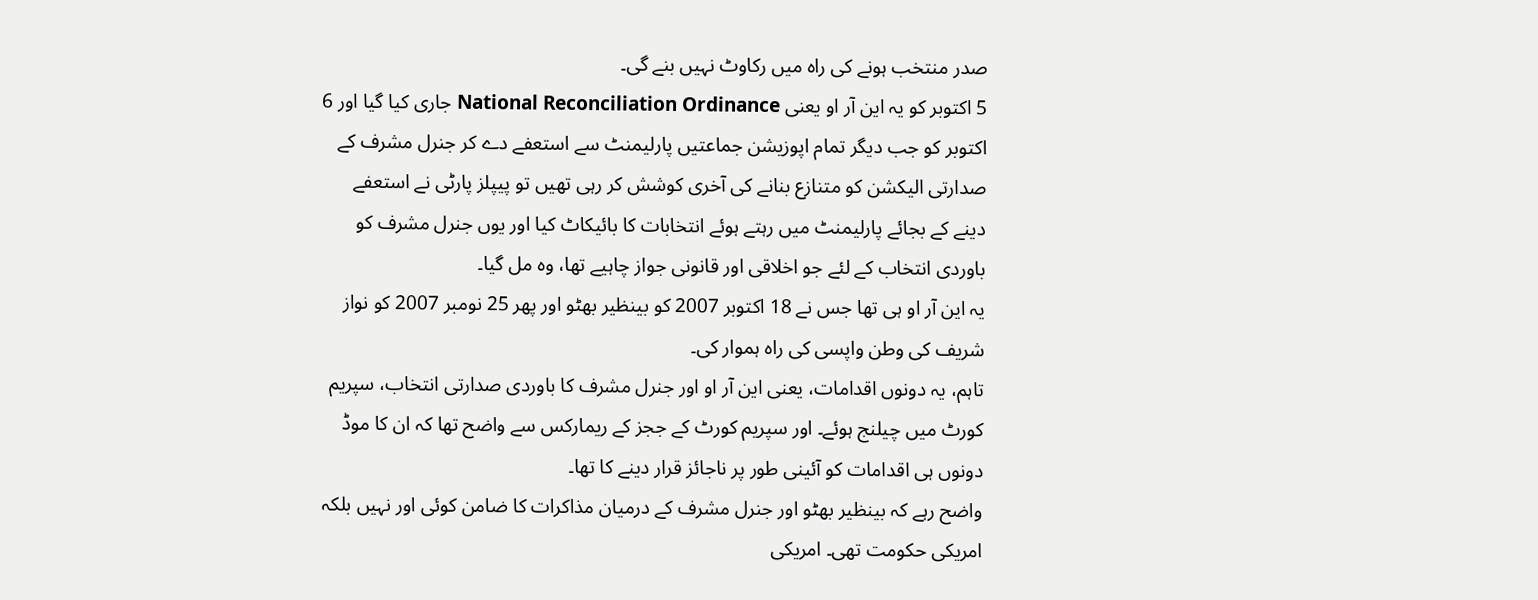صدر منتخب ہونے کی راہ میں رکاوٹ نہیں بنے گی۔
5 اکتوبر کو یہ این آر او یعنی National Reconciliation Ordinance جاری کیا گیا اور 6 اکتوبر کو جب دیگر تمام اپوزیشن جماعتیں پارلیمنٹ سے استعفے دے کر جنرل مشرف کے صدارتی الیکشن کو متنازع بنانے کی آخری کوشش کر رہی تھیں تو پیپلز پارٹی نے استعفے دینے کے بجائے پارلیمنٹ میں رہتے ہوئے انتخابات کا بائیکاٹ کیا اور یوں جنرل مشرف کو باوردی انتخاب کے لئے جو اخلاقی اور قانونی جواز چاہیے تھا، وہ مل گیا۔
یہ این آر او ہی تھا جس نے 18 اکتوبر 2007 کو بینظیر بھٹو اور پھر 25 نومبر 2007 کو نواز شریف کی وطن واپسی کی راہ ہموار کی۔
تاہم، یہ دونوں اقدامات، یعنی این آر او اور جنرل مشرف کا باوردی صدارتی انتخاب، سپریم کورٹ میں چیلنج ہوئے۔ اور سپریم کورٹ کے ججز کے ریمارکس سے واضح تھا کہ ان کا موڈ دونوں ہی اقدامات کو آئینی طور پر ناجائز قرار دینے کا تھا۔
واضح رہے کہ بینظیر بھٹو اور جنرل مشرف کے درمیان مذاکرات کا ضامن کوئی اور نہیں بلکہ امریکی حکومت تھی۔ امریکی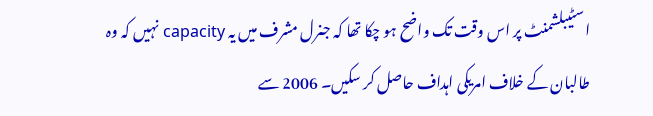اسٹیبلشمنٹ پر اس وقت تک واضح ہو چکا تھا کہ جنرل مشرف میں یہ capacity نہیں کہ وہ طالبان کے خلاف امریکی اہداف حاصل کر سکیں۔ 2006 سے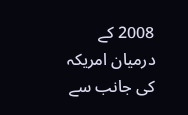2008 کے درمیان امریکہ کی جانب سے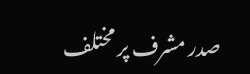صدر مشرف پر مختلف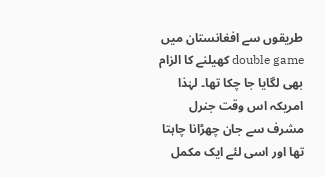طریقوں سے افغانستان میں double game کھیلنے کا الزام بھی لگایا جا چکا تھا۔ لہٰذا امریکہ اس وقت جنرل مشرف سے جان چھڑانا چاہتا تھا اور اسی لئے ایک مکمل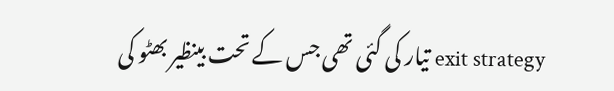exit strategy تیار کی گئی تھی جس کے تحت بینظیر بھٹو کی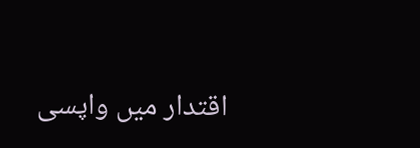اقتدار میں واپسی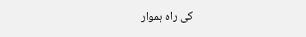کی راہ ہموار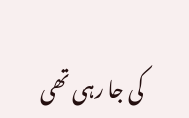کی جا رہی تھی